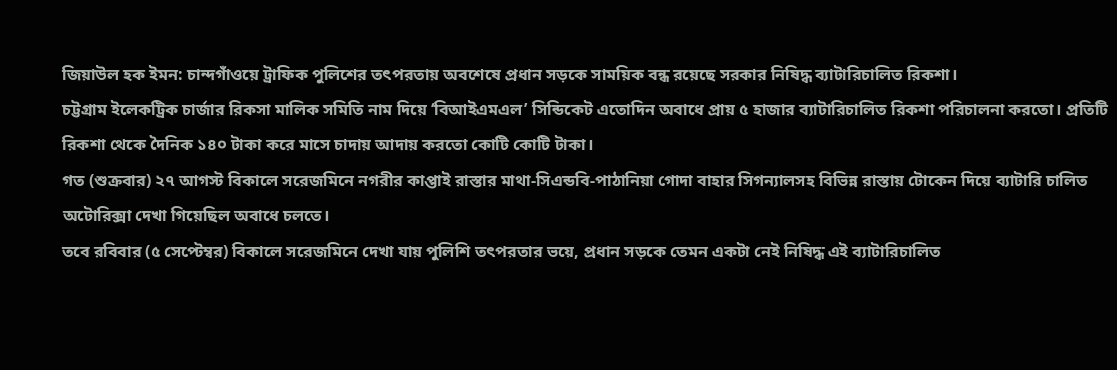জিয়াউল হক ইমন: চান্দগাঁওয়ে ট্রাফিক পুলিশের তৎপরতায় অবশেষে প্রধান সড়কে সাময়িক বন্ধ রয়েছে সরকার নিষিদ্ধ ব্যাটারিচালিত রিকশা।
চট্টগ্রাম ইলেকট্রিক চার্জার রিকসা মালিক সমিতি নাম দিয়ে ‘বিআইএমএল’ সিন্ডিকেট এতোদিন অবাধে প্রায় ৫ হাজার ব্যাটারিচালিত রিকশা পরিচালনা করতো। প্রতিটি রিকশা থেকে দৈনিক ১৪০ টাকা করে মাসে চাদায় আদায় করতো কোটি কোটি টাকা।
গত (শুক্রবার) ২৭ আগস্ট বিকালে সরেজমিনে নগরীর কাপ্তাই রাস্তার মাথা-সিএন্ডবি-পাঠানিয়া গোদা বাহার সিগন্যালসহ বিভিন্ন রাস্তায় টোকেন দিয়ে ব্যাটারি চালিত অটোরিক্সা দেখা গিয়েছিল অবাধে চলতে।
তবে রবিবার (৫ সেপ্টেম্বর) বিকালে সরেজমিনে দেখা যায় পুলিশি তৎপরতার ভয়ে, প্রধান সড়কে তেমন একটা নেই নিষিদ্ধ এই ব্যাটারিচালিত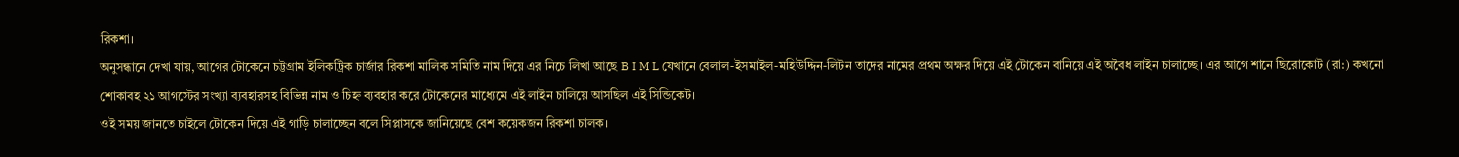রিকশা।
অনুসন্ধানে দেখা যায়, আগের টোকেনে চট্টগ্রাম ইলিকট্রিক চার্জার রিকশা মালিক সমিতি নাম দিয়ে এর নিচে লিখা আছে B I M L যেখানে বেলাল-ইসমাইল-মহিউদ্দিন-লিটন তাদের নামের প্রথম অক্ষর দিয়ে এই টোকেন বানিয়ে এই অবৈধ লাইন চালাচ্ছে। এর আগে শানে ছিরোকোট (রা:) কখনো শোকাবহ ২১ আগস্টের সংখ্যা ব্যবহারসহ বিভিন্ন নাম ও চিহ্ন ব্যবহার করে টোকেনের মাধ্যেমে এই লাইন চালিয়ে আসছিল এই সিন্ডিকেট।
ওই সময় জানতে চাইলে টোকেন দিয়ে এই গাড়ি চালাচ্ছেন বলে সিপ্লাসকে জানিয়েছে বেশ কয়েকজন রিকশা চালক।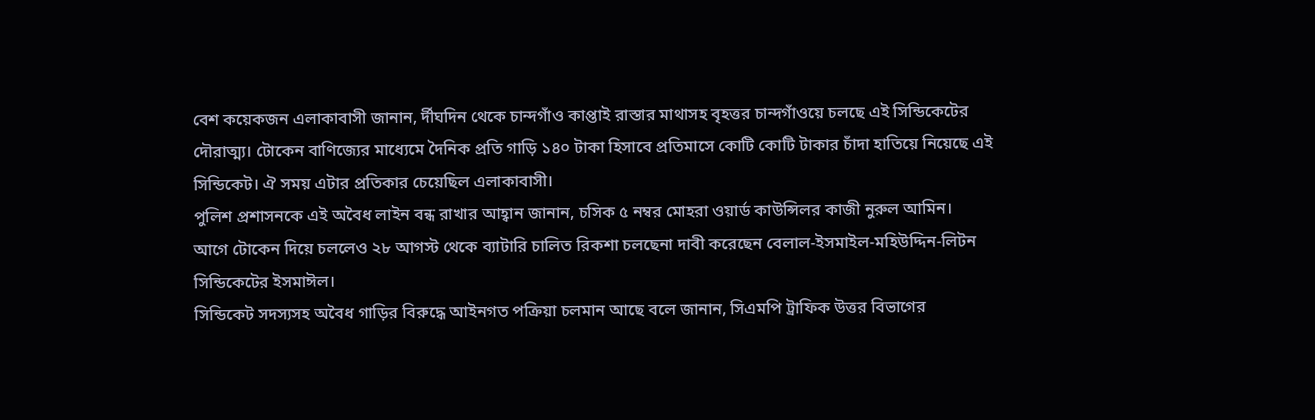বেশ কয়েকজন এলাকাবাসী জানান, র্দীঘদিন থেকে চান্দগাঁও কাপ্তাই রাস্তার মাথাসহ বৃহত্তর চান্দগাঁওয়ে চলছে এই সিন্ডিকেটের দৌরাত্ম্য। টোকেন বাণিজ্যের মাধ্যেমে দৈনিক প্রতি গাড়ি ১৪০ টাকা হিসাবে প্রতিমাসে কোটি কোটি টাকার চাঁদা হাতিয়ে নিয়েছে এই সিন্ডিকেট। ঐ সময় এটার প্রতিকার চেয়েছিল এলাকাবাসী।
পুলিশ প্রশাসনকে এই অবৈধ লাইন বন্ধ রাখার আহ্বান জানান, চসিক ৫ নম্বর মোহরা ওয়ার্ড কাউন্সিলর কাজী নুরুল আমিন।
আগে টোকেন দিয়ে চললেও ২৮ আগস্ট থেকে ব্যাটারি চালিত রিকশা চলছেনা দাবী করেছেন বেলাল-ইসমাইল-মহিউদ্দিন-লিটন সিন্ডিকেটের ইসমাঈল।
সিন্ডিকেট সদস্যসহ অবৈধ গাড়ির বিরুদ্ধে আইনগত পক্রিয়া চলমান আছে বলে জানান, সিএমপি ট্রাফিক উত্তর বিভাগের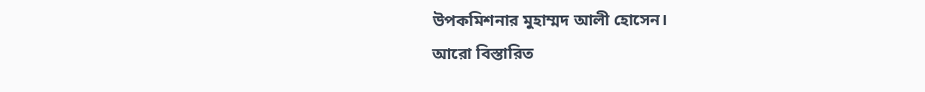উপকমিশনার মুহাম্মদ আলী হোসেন।
আরো বিস্তারিত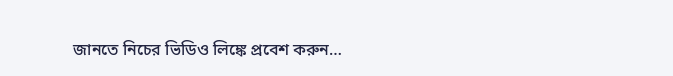জানতে নিচের ভিডিও লিঙ্কে প্রবেশ করুন…